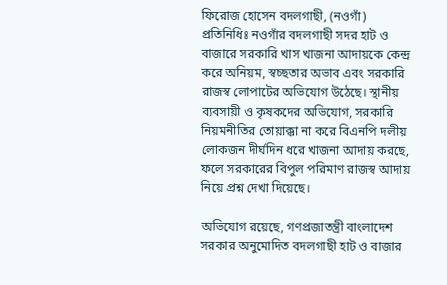ফিরোজ হোসেন বদলগাছী, (নওগাঁ) প্রতিনিধিঃ নওগাঁর বদলগাছী সদর হাট ও বাজারে সরকারি খাস খাজনা আদায়কে কেন্দ্র করে অনিয়ম, স্বচ্ছতার অভাব এবং সরকারি রাজস্ব লোপাটের অভিযোগ উঠেছে। স্থানীয় ব্যবসায়ী ও কৃষকদের অভিযোগ, সরকারি নিয়মনীতির তোয়াক্কা না করে বিএনপি দলীয় লোকজন দীর্ঘদিন ধরে খাজনা আদায় করছে, ফলে সরকারের বিপুল পরিমাণ রাজস্ব আদায় নিয়ে প্রশ্ন দেখা দিয়েছে।

অভিযোগ রয়েছে, গণপ্রজাতন্ত্রী বাংলাদেশ সরকার অনুমোদিত বদলগাছী হাট ও বাজার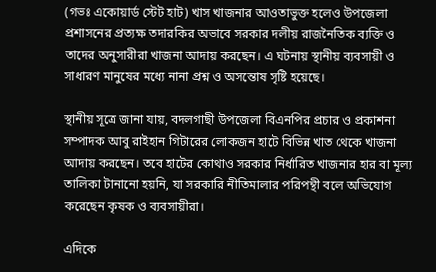(গভঃ একোয়ার্ড স্টেট হাট) খাস খাজনার আওতাভুক্ত হলেও উপজেলা প্রশাসনের প্রত্যক্ষ তদারকির অভাবে সরকার দলীয় রাজনৈতিক ব্যক্তি ও তাদের অনুসারীরা খাজনা আদায় করছেন। এ ঘটনায় স্থানীয় ব্যবসায়ী ও সাধারণ মানুষের মধ্যে নানা প্রশ্ন ও অসন্তোষ সৃষ্টি হয়েছে।

স্থানীয় সূত্রে জানা যায়, বদলগাছী উপজেলা বিএনপির প্রচার ও প্রকাশনা সম্পাদক আবু রাইহান গিটারের লোকজন হাটে বিভিন্ন খাত থেকে খাজনা আদায় করছেন। তবে হাটের কোথাও সরকার নির্ধারিত খাজনার হার বা মূল্য তালিকা টানানো হয়নি, যা সরকারি নীতিমালার পরিপন্থী বলে অভিযোগ করেছেন কৃষক ও ব্যবসায়ীরা।

এদিকে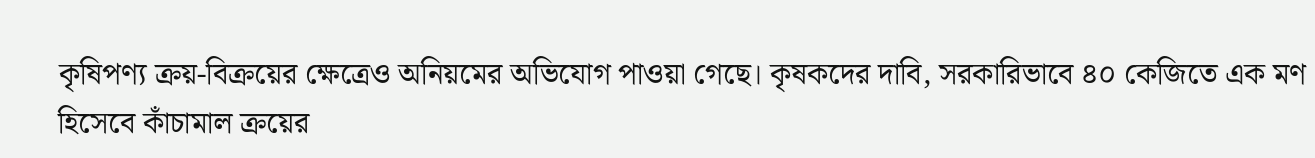কৃষিপণ্য ক্রয়-বিক্রয়ের ক্ষেত্রেও অনিয়মের অভিযোগ পাওয়া গেছে। কৃষকদের দাবি, সরকারিভাবে ৪০ কেজিতে এক মণ হিসেবে কাঁচামাল ক্রয়ের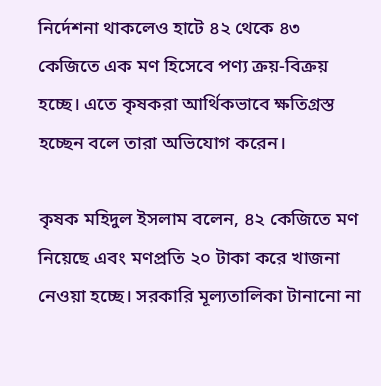নির্দেশনা থাকলেও হাটে ৪২ থেকে ৪৩ কেজিতে এক মণ হিসেবে পণ্য ক্রয়-বিক্রয় হচ্ছে। এতে কৃষকরা আর্থিকভাবে ক্ষতিগ্রস্ত হচ্ছেন বলে তারা অভিযোগ করেন।

কৃষক মহিদুল ইসলাম বলেন, ৪২ কেজিতে মণ নিয়েছে এবং মণপ্রতি ২০ টাকা করে খাজনা নেওয়া হচ্ছে। সরকারি মূল্যতালিকা টানানো না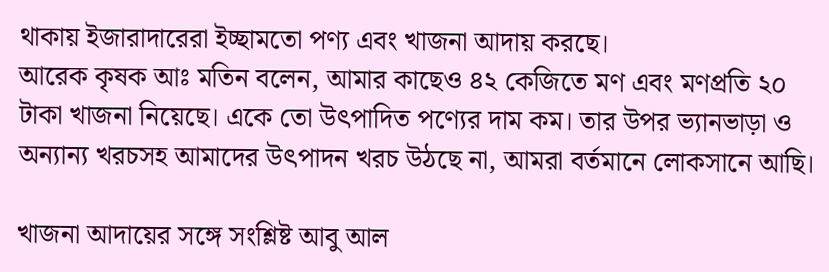থাকায় ইজারাদারেরা ইচ্ছামতো পণ্য এবং খাজনা আদায় করছে।
আরেক কৃষক আঃ মতিন বলেন, আমার কাছেও ৪২ কেজিতে মণ এবং মণপ্রতি ২০ টাকা খাজনা নিয়েছে। একে তো উৎপাদিত পণ্যের দাম কম। তার উপর ভ্যানভাড়া ও অন্যান্য খরচসহ আমাদের উৎপাদন খরচ উঠছে না, আমরা বর্তমানে লোকসানে আছি।

খাজনা আদায়ের সঙ্গে সংশ্লিষ্ট আবু আল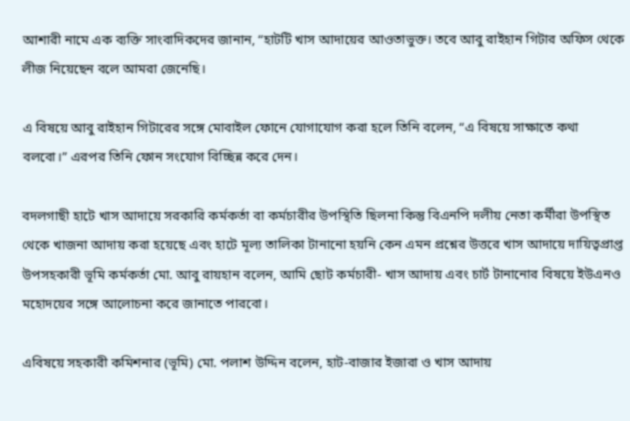আশারী নামে এক ব্যক্তি সাংবাদিকদের জানান, “হাটটি খাস আদায়ের আওতাভুক্ত। তবে আবু রাইহান গিটার অফিস থেকে লীজ নিয়েছেন বলে আমরা জেনেছি।

এ বিষয়ে আবু রাইহান গিটারের সঙ্গে মোবাইল ফোনে যোগাযোগ করা হলে তিনি বলেন, “এ বিষয়ে সাক্ষাতে কথা বলবো।” এরপর তিনি ফোন সংযোগ বিচ্ছিন্ন করে দেন।

বদলগাছী হাটে খাস আদায়ে সরকারি কর্মকর্তা বা কর্মচারীর উপস্থিতি ছিলনা কিন্তু বিএনপি দলীয় নেতা কর্মীরা উপস্থিত থেকে খাজনা আদায় করা হয়েছে এবং হাটে মূল্য তালিকা টানানো হয়নি কেন এমন প্রশ্নের উত্তরে খাস আদায়ে দায়িত্বপ্রাপ্ত উপসহকারী ভূমি কর্মকর্তা মো. আবু রায়হান বলেন, আমি ছোট কর্মচারী- খাস আদায় এবং চার্ট টানানোর বিষয়ে ইউএনও মহোদয়ের সঙ্গে আলোচনা করে জানাতে পারবো।

এবিষয়ে সহকারী কমিশনার (ভূমি) মো. পলাশ উদ্দিন বলেন, হাট-বাজার ইজারা ও খাস আদায়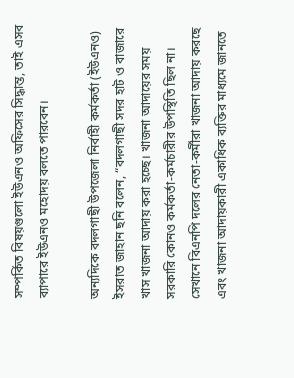সম্পর্কিত বিষয়গুলো ইউএনও অফিসের সিদ্ধান্ত, তাই এসব ব্যাপারে ইউএনও মহোদয় বলতে পারবেন।

অন্যদিকে বদলগাছী উপজেলা নির্বাহী কর্মকর্তা (ইউএনও) ইসরাত জাহান ছনি বলেন, “বদলগাছী সদর হাট ও বাজারে খাস খাজনা আদায় করা হচ্ছে। খাজনা আদায়ের সময় সরকারি কোনও কর্মকর্তা-কর্মচারীর উপস্থিতি ছিল না। সেখানে বিএনপি দলের নেতা-কর্মীরা খাজনা আদায় করছে এবং খাজনা আদায়কারী একাধিক ব্যক্তির মাধ্যমে জানতে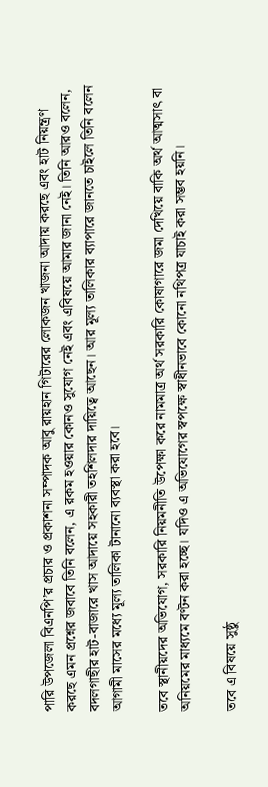পারি উপজেলা বিএনপি’র প্রচার ও প্রকাশনা সম্পাদক আবু রায়হান গিটারের লোকজন খাজনা আদায় করছে এবং হাট নিয়ন্ত্রণ করছে এমন প্রশ্নের জবাবে তিনি বলেন, এ রকম হওয়ার কোনও সুযোগ নেই এবং এবিষয়ে আমার জানা নেই। তিনি আরও বলেন, বদলগাছীর হাট-বাজারে খাস আদায়ে সহকারী তহশিলদার দায়িত্বে আছেন। আর মূল্য তালিকার ব্যাপারে জানতে চাইলে তিনি বলেন আগামী মাসের মধ্যে মূল্য তালিকা টানানো ব্যবস্থা করা হবে।

তবে স্থানীয়দের অভিযোগ, সরকারি নিয়মনীতি উপেক্ষা করে নামমাত্র অর্থ সরকারি কোষাগারে জমা দেখিয়ে বাকি অর্থ আত্মসাৎ বা অনিয়মের মাধ্যমে বণ্টন করা হচ্ছে। যদিও এ অভিযোগের স্বপক্ষে স্বাধীনভাবে কোনো নথিপত্র যাচাই করা সম্ভব হয়নি।

তবে এ বিষয়ে সুষ্ঠু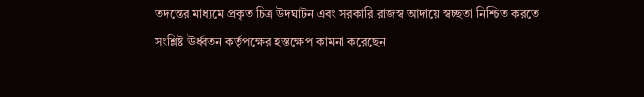তদন্তের মাধ্যমে প্রকৃত চিত্র উদঘাটন এবং সরকারি রাজস্ব আদায়ে স্বচ্ছতা নিশ্চিত করতে সংশ্লিষ্ট ঊর্ধ্বতন কর্তৃপক্ষের হস্তক্ষেপ কামনা করেছেন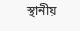স্থানীয়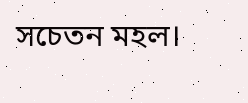সচেতন মহল।